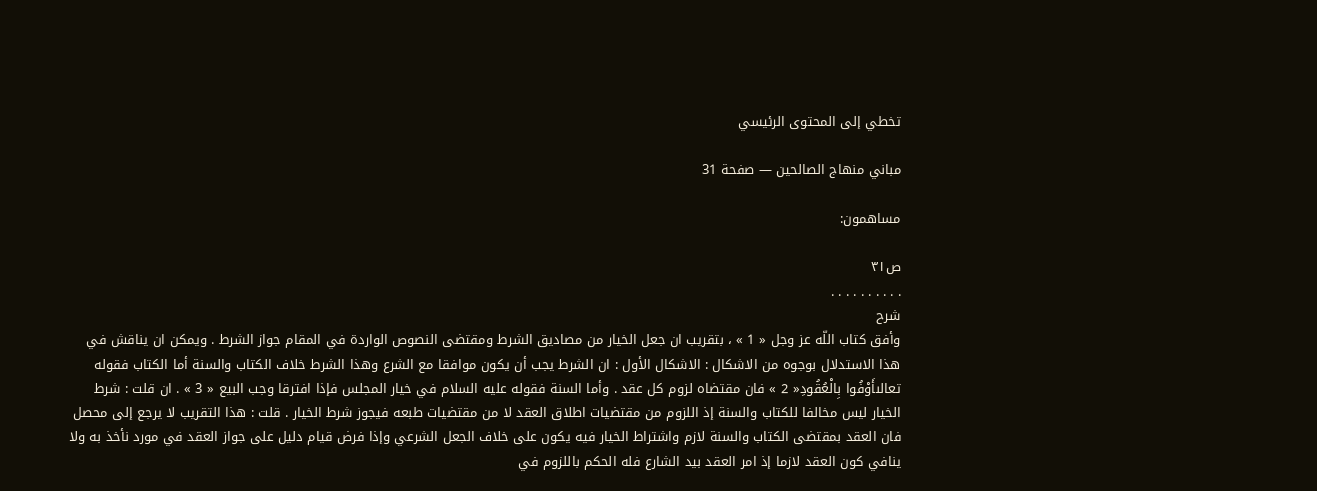تخطي إلى المحتوى الرئيسي

مباني منهاج الصالحين — صفحة 31

مساهمون:

ص٣١
. . . . . . . . . .
شرح
وأفق كتاب اللّه عز وجل « 1 » ، بتقريب ان جعل الخيار من مصاديق الشرط ومقتضى النصوص الواردة في المقام جواز الشرط . ويمكن ان يناقش في هذا الاستدلال بوجوه من الاشكال : الاشكال الأول : ان الشرط يجب أن يكون موافقا مع الشرع وهذا الشرط خلاف الكتاب والسنة أما الكتاب فقوله تعالىأَوْفُوا بِالْعُقُودِ« 2 » فان مقتضاه لزوم كل عقد . وأما السنة فقوله عليه السلام في خيار المجلس فإذا افترقا وجب البيع « 3 » . ان قلت : شرط الخيار ليس مخالفا للكتاب والسنة إذ اللزوم من مقتضيات اطلاق العقد لا من مقتضيات طبعه فيجوز شرط الخيار . قلت : هذا التقريب لا يرجع إلى محصل فان العقد بمقتضى الكتاب والسنة لازم واشتراط الخيار فيه يكون على خلاف الجعل الشرعي وإذا فرض قيام دليل على جواز العقد في مورد نأخذ به ولا ينافي كون العقد لازما إذ امر العقد بيد الشارع فله الحكم باللزوم في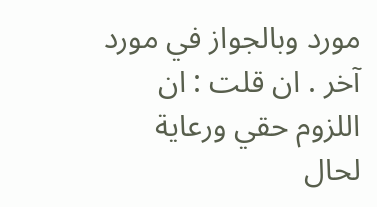مورد وبالجواز في مورد آخر . ان قلت : ان اللزوم حقي ورعاية لحال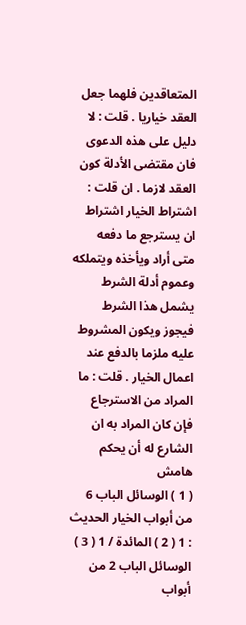المتعاقدين فلهما جعل العقد خياريا . قلت : لا دليل على هذه الدعوى فان مقتضى الأدلة كون العقد لازما . ان قلت : اشتراط الخيار اشتراط ان يسترجع ما دفعه متى أراد ويأخذه ويتملكه وعموم أدلة الشرط يشمل هذا الشرط فيجوز ويكون المشروط عليه ملزما بالدفع عند اعمال الخيار . قلت : ما المراد من الاسترجاع فإن كان المراد به ان الشارع له أن يحكم
هامش
( 1 ) الوسائل الباب 6 من أبواب الخيار الحديث : 1 ( 2 ) المائدة / 1 ( 3 ) الوسائل الباب 2 من أبواب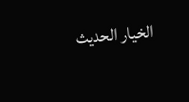الخيار الحديث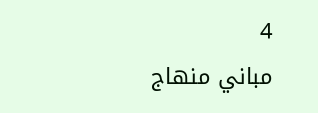4
مباني منهاج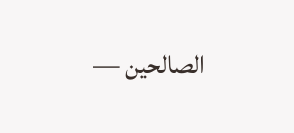الصالحين —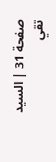صفحة 31 | السيد تقي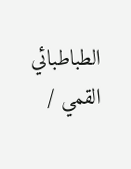الطباطبائي القمي /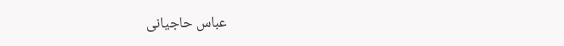عباس حاجيانى